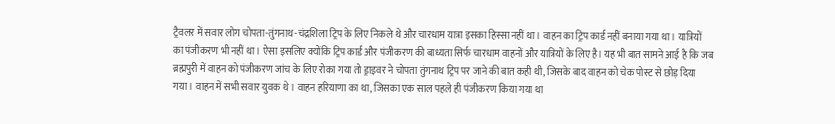ट्रैवलर में सवार लोग चोपता-तुंगनाथ-चंद्रशिला ट्रिप के लिए निकले थे और चारधाम यात्रा इसका हिस्सा नहीं था। वाहन का ट्रिप कार्ड नहीं बनाया गया था। यात्रियों का पंजीकरण भी नहीं था। ऐसा इसलिए क्योंकि ट्रिप कार्ड और पंजीकरण की बाध्यता सिर्फ चारधाम वाहनों और यात्रियों के लिए है। यह भी बात सामने आई है कि जब ब्रह्मपुरी में वाहन को पंजीकरण जांच के लिए रोका गया तो ड्राइवर ने चोपता तुंगनाथ ट्रिप पर जाने की बात कही थी, जिसके बाद वाहन को चेक पोस्ट से छोड़ दिया गया। वाहन में सभी सवार युवक थे। वाहन हरियाणा का था, जिसका एक साल पहले ही पंजीकरण किया गया था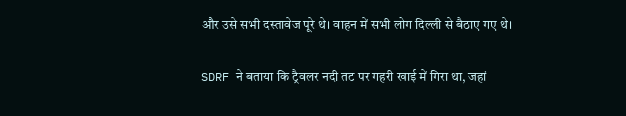और उसे सभी दस्तावेज पूरे थे। वाहन में सभी लोग दिल्ली से बैठाए गए थे।

SDRF ने बताया कि ट्रैवलर नदी तट पर गहरी खाई में गिरा था, जहां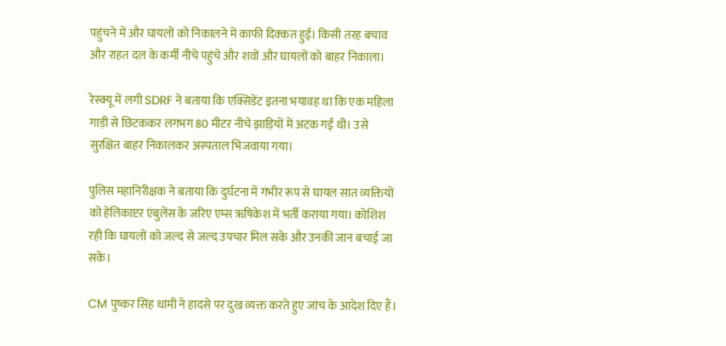पहुंचने में और घायलों को निकालने में काफी दिक्कत हुई। किसी तरह बचाव और राहत दल के कर्मी नीचे पहुंचे और शवों और घायलों को बाहर निकाला।

रेस्क्यू में लगी SDRF ने बताया कि एक्सिडेंट इतना भयावह था कि एक महिला गाड़ी से छिटककर लगभग 80 मीटर नीचे झाड़ियों में अटक गई थी। उसे सुरक्षित बाहर निकालकर अस्पताल भिजवाया गया।

पुलिस महानिरीक्षक ने बताया कि दुर्घटना में गंभीर रूप से घायल सात व्यक्तियों को हेलिकाप्टर एंबुलेंस के जरिए एम्स ऋषिकेश में भर्ती कराया गया। कोशिश रही कि घायलों को जल्द से जल्द उपचार मिल सके और उनकी जान बचाई जा सके।

CM पुष्कर सिंह धामी ने हादसे पर दुख व्यक्त करते हुए जांच के आदेश दिए हैं।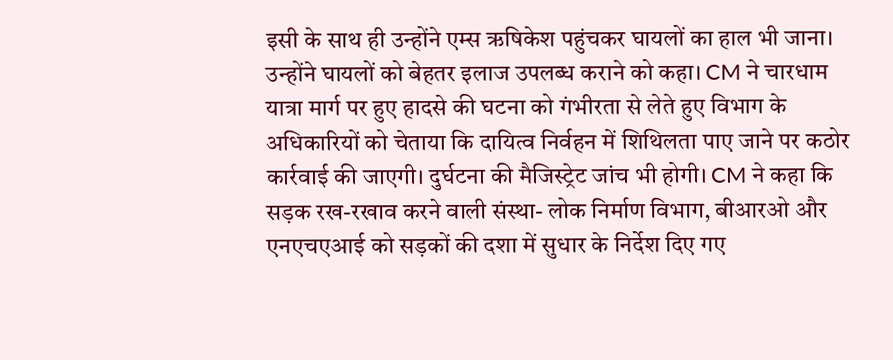इसी के साथ ही उन्होंने एम्स ऋषिकेश पहुंचकर घायलों का हाल भी जाना। उन्होंने घायलों को बेहतर इलाज उपलब्ध कराने को कहा। CM ने चारधाम यात्रा मार्ग पर हुए हादसे की घटना को गंभीरता से लेते हुए विभाग के अधिकारियों को चेताया कि दायित्व निर्वहन में शिथिलता पाए जाने पर कठोर कार्रवाई की जाएगी। दुर्घटना की मैजिस्ट्रेट जांच भी होगी। CM ने कहा कि सड़क रख-रखाव करने वाली संस्था- लोक निर्माण विभाग, बीआरओ और एनएचएआई को सड़कों की दशा में सुधार के निर्देश दिए गए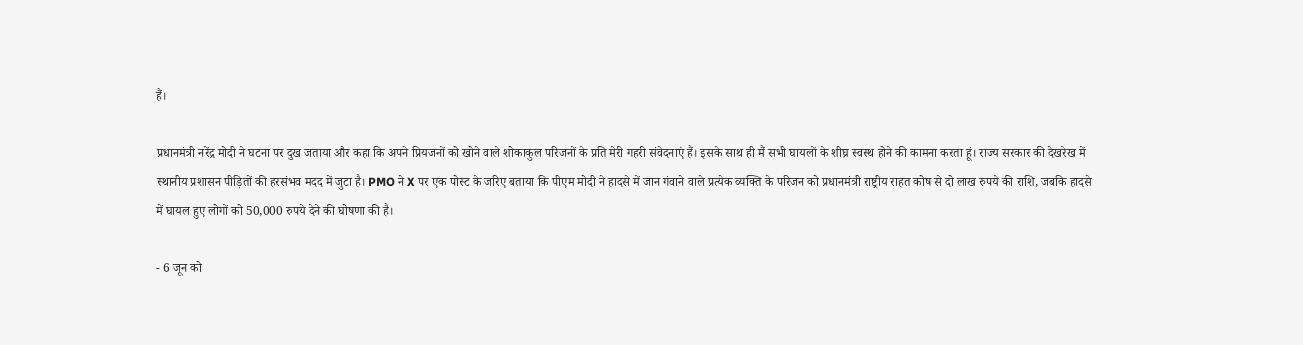हैं।

प्रधानमंत्री नरेंद्र मोदी ने घटना पर दुख जताया और कहा कि अपने प्रियजनों को खोने वाले शोकाकुल परिजनों के प्रति मेरी गहरी संवेदनाएं हैं। इसके साथ ही मैं सभी घायलों के शीघ्र स्वस्थ होने की कामना करता हूं। राज्य सरकार की देखरेख में स्थानीय प्रशासन पीड़ितों की हरसंभव मदद में जुटा है। PMO ने X पर एक पोस्ट के जरिए बताया कि पीएम मोदी ने हादसे में जान गंवाने वाले प्रत्येक व्यक्ति के परिजन को प्रधानमंत्री राष्ट्रीय राहत कोष से दो लाख रुपये की राशि, जबकि हादसे में घायल हुए लोगों को 50,000 रुपये देने की घोषणा की है।

- 6 जून को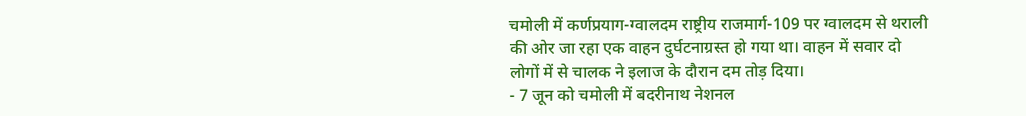चमोली में कर्णप्रयाग-ग्वालदम राष्ट्रीय राजमार्ग-109 पर ग्वालदम से थराली की ओर जा रहा एक वाहन दुर्घटनाग्रस्त हो गया था। वाहन में सवार दो लोगों में से चालक ने इलाज के दौरान दम तोड़ दिया।
- 7 जून को चमोली में बदरीनाथ नेशनल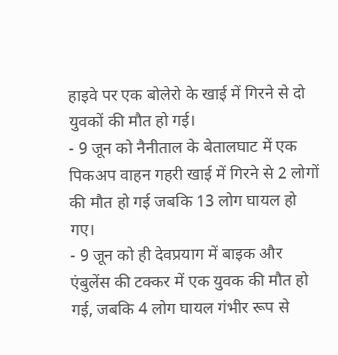हाइवे पर एक बोलेरो के खाई में गिरने से दो युवकों की मौत हो गई।
- 9 जून को नैनीताल के बेतालघाट में एक पिकअप वाहन गहरी खाई में गिरने से 2 लोगों की मौत हो गई जबकि 13 लोग घायल हो गए।
- 9 जून को ही देवप्रयाग में बाइक और एंबुलेंस की टक्कर में एक युवक की मौत हो गई, जबकि 4 लोग घायल गंभीर रूप से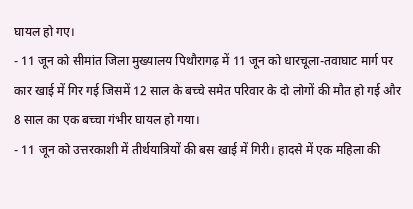घायल हो गए।
- 11 जून को सीमांत जिला मुख्यालय पिथौरागढ़ में 11 जून को धारचूला-तवाघाट मार्ग पर कार खाई में गिर गई जिसमें 12 साल के बच्चे समेत परिवार के दो लोगों की मौत हो गई और 8 साल का एक बच्चा गंभीर घायल हो गया।
- 11 जून को उत्तरकाशी में तीर्थयात्रियों की बस खाई में गिरी। हादसे में एक महिला की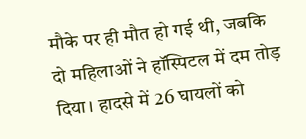मौके पर ही मौत हो गई थी, जबकि दो महिलाओं ने हॉस्पिटल में दम तोड़ दिया। हादसे में 26 घायलों को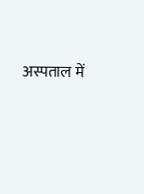अस्पताल में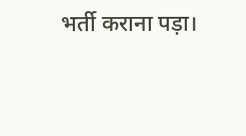भर्ती कराना पड़ा।